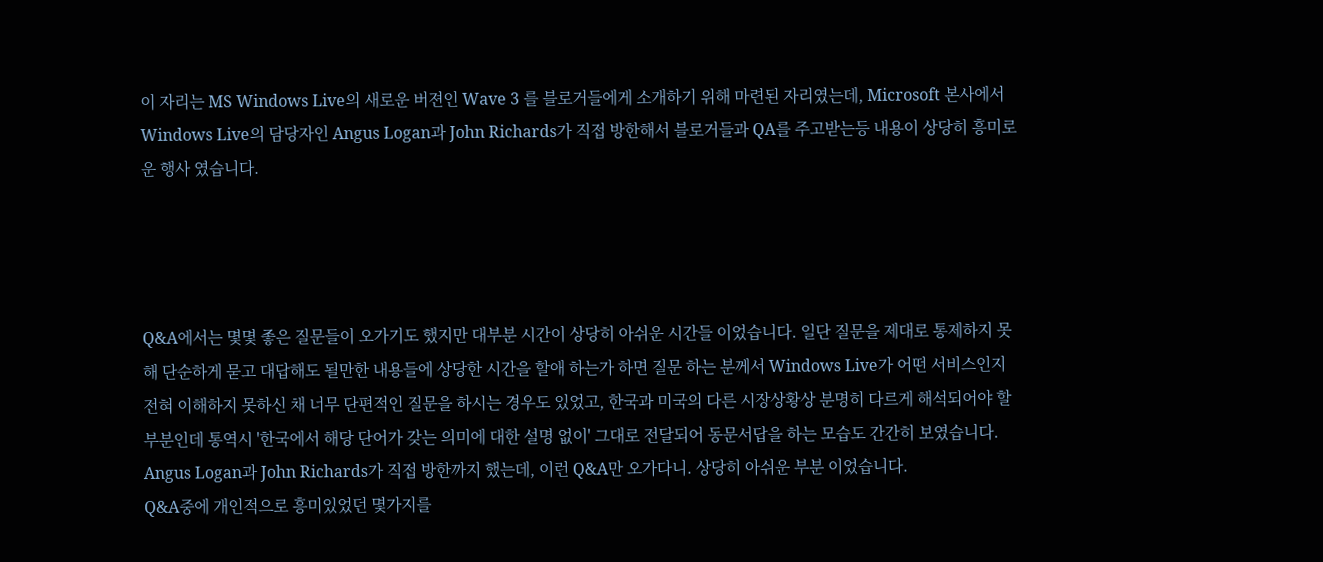이 자리는 MS Windows Live의 새로운 버젼인 Wave 3 를 블로거들에게 소개하기 위해 마련된 자리였는데, Microsoft 본사에서 Windows Live의 담당자인 Angus Logan과 John Richards가 직접 방한해서 블로거들과 QA를 주고받는등 내용이 상당히 흥미로운 행사 였습니다.




Q&A에서는 몇몇 좋은 질문들이 오가기도 했지만 대부분 시간이 상당히 아쉬운 시간들 이었습니다. 일단 질문을 제대로 통제하지 못해 단순하게 묻고 대답해도 될만한 내용들에 상당한 시간을 할애 하는가 하면 질문 하는 분께서 Windows Live가 어떤 서비스인지 전혀 이해하지 못하신 채 너무 단편적인 질문을 하시는 경우도 있었고, 한국과 미국의 다른 시장상황상 분명히 다르게 해석되어야 할 부분인데 통역시 '한국에서 해당 단어가 갖는 의미에 대한 설명 없이' 그대로 전달되어 동문서답을 하는 모습도 간간히 보였습니다.
Angus Logan과 John Richards가 직접 방한까지 했는데, 이런 Q&A만 오가다니. 상당히 아쉬운 부분 이었습니다.
Q&A중에 개인적으로 흥미있었던 몇가지를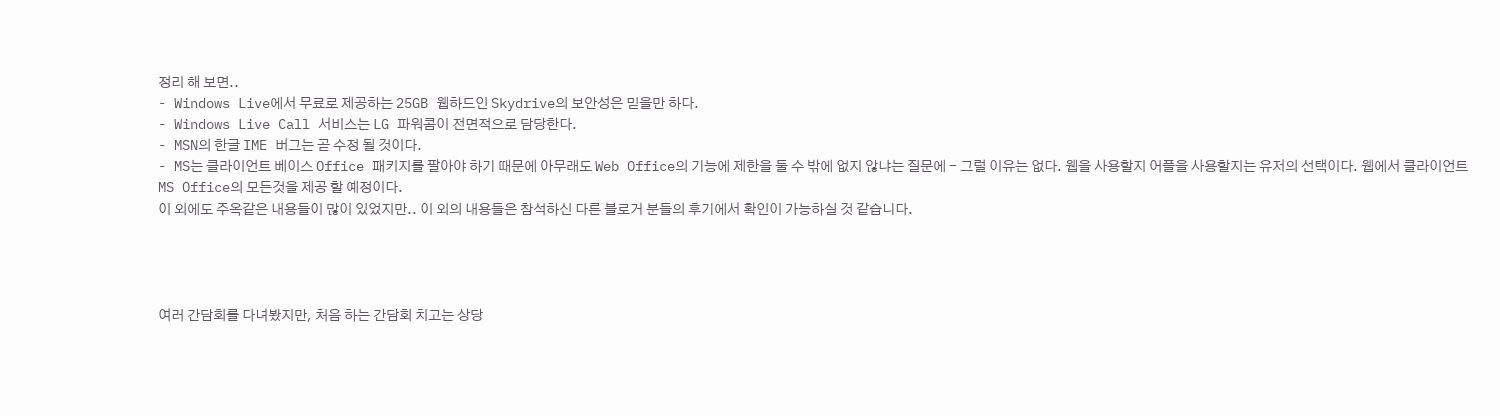정리 해 보면..
- Windows Live에서 무료로 제공하는 25GB 웹하드인 Skydrive의 보안성은 믿을만 하다.
- Windows Live Call 서비스는 LG 파워콤이 전면적으로 담당한다.
- MSN의 한글 IME 버그는 곧 수정 될 것이다.
- MS는 클라이언트 베이스 Office 패키지를 팔아야 하기 때문에 아무래도 Web Office의 기능에 제한을 둘 수 밖에 없지 않냐는 질문에 - 그럴 이유는 없다. 웹을 사용할지 어플을 사용할지는 유저의 선택이다. 웹에서 클라이언트 MS Office의 모든것을 제공 할 예정이다.
이 외에도 주옥같은 내용들이 많이 있었지만.. 이 외의 내용들은 참석하신 다른 블로거 분들의 후기에서 확인이 가능하실 것 같습니다.




여러 간담회를 다녀봤지만, 처음 하는 간담회 치고는 상당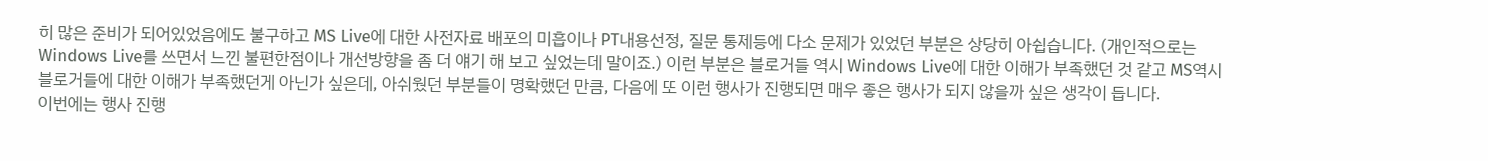히 많은 준비가 되어있었음에도 불구하고 MS Live에 대한 사전자료 배포의 미흡이나 PT내용선정, 질문 통제등에 다소 문제가 있었던 부분은 상당히 아쉽습니다. (개인적으로는 Windows Live를 쓰면서 느낀 불편한점이나 개선방향을 좀 더 얘기 해 보고 싶었는데 말이죠.) 이런 부분은 블로거들 역시 Windows Live에 대한 이해가 부족했던 것 같고 MS역시 블로거들에 대한 이해가 부족했던게 아닌가 싶은데, 아쉬웠던 부분들이 명확했던 만큼, 다음에 또 이런 행사가 진행되면 매우 좋은 행사가 되지 않을까 싶은 생각이 듭니다.
이번에는 행사 진행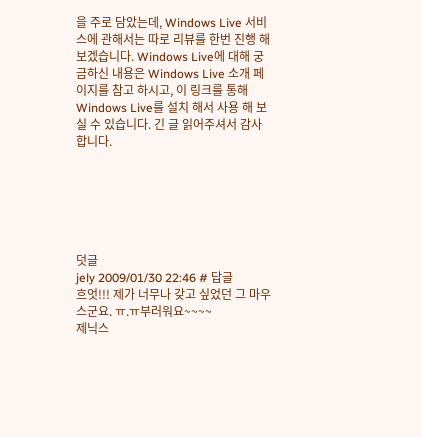을 주로 담았는데, Windows Live 서비스에 관해서는 따로 리뷰를 한번 진행 해 보겠습니다. Windows Live에 대해 궁금하신 내용은 Windows Live 소개 페이지를 참고 하시고, 이 링크를 통해 Windows Live를 설치 해서 사용 해 보실 수 있습니다. 긴 글 읽어주셔서 감사합니다.






덧글
jely 2009/01/30 22:46 # 답글
흐엇!!! 제가 너무나 갖고 싶었던 그 마우스군요. ㅠ.ㅠ부러워요~~~~
제닉스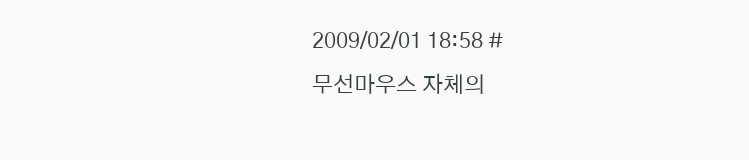2009/02/01 18:58 #
무선마우스 자체의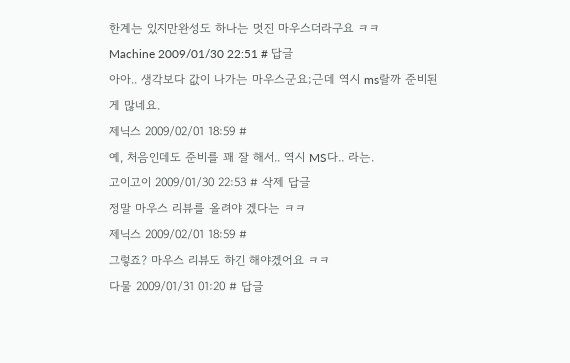한계는 있지만완성도 하나는 멋진 마우스더라구요 ㅋㅋ
Machine 2009/01/30 22:51 # 답글
아아.. 생각보다 값이 나가는 마우스군요;근데 역시 ms랄까 준비된게 많네요.
제닉스 2009/02/01 18:59 #
예, 처음인데도 준비를 꽤 잘 해서.. 역시 MS다.. 라는.
고이고이 2009/01/30 22:53 # 삭제 답글
정말 마우스 리뷰를 올려야 겠다는 ㅋㅋ
제닉스 2009/02/01 18:59 #
그렇죠? 마우스 리뷰도 하긴 해야겠어요 ㅋㅋ
다물 2009/01/31 01:20 # 답글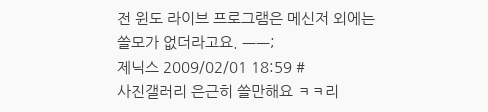전 윈도 라이브 프로그램은 메신저 외에는 쓸모가 없더라고요. ㅡㅡ;
제닉스 2009/02/01 18:59 #
사진갤러리 은근히 쓸만해요 ㅋㅋ리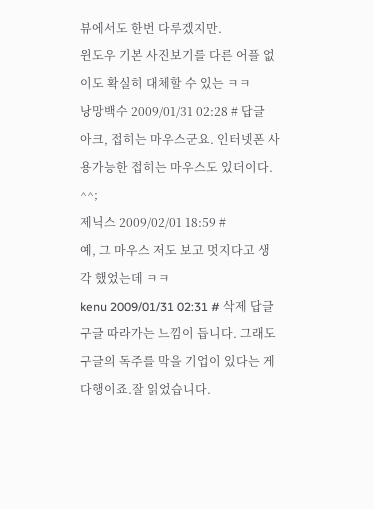뷰에서도 한번 다루겠지만.
윈도우 기본 사진보기를 다른 어플 없이도 확실히 대체할 수 있는 ㅋㅋ
낭망백수 2009/01/31 02:28 # 답글
아크, 접히는 마우스군요. 인터넷폰 사용가능한 접히는 마우스도 있더이다. ^^;
제닉스 2009/02/01 18:59 #
예, 그 마우스 저도 보고 멋지다고 생각 했었는데 ㅋㅋ
kenu 2009/01/31 02:31 # 삭제 답글
구글 따라가는 느낌이 듭니다. 그래도 구글의 독주를 막을 기업이 있다는 게 다행이죠.잘 읽었습니다.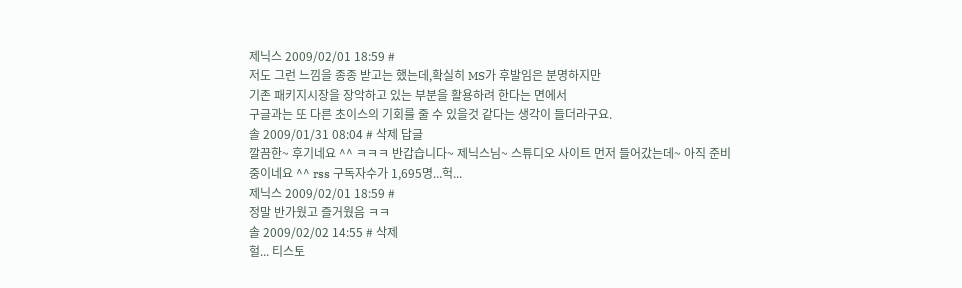제닉스 2009/02/01 18:59 #
저도 그런 느낌을 종종 받고는 했는데,확실히 MS가 후발임은 분명하지만
기존 패키지시장을 장악하고 있는 부분을 활용하려 한다는 면에서
구글과는 또 다른 초이스의 기회를 줄 수 있을것 같다는 생각이 들더라구요.
솔 2009/01/31 08:04 # 삭제 답글
깔끔한~ 후기네요 ^^ ㅋㅋㅋ 반갑습니다~ 제닉스님~ 스튜디오 사이트 먼저 들어갔는데~ 아직 준비중이네요 ^^ rss 구독자수가 1,695명...헉...
제닉스 2009/02/01 18:59 #
정말 반가웠고 즐거웠음 ㅋㅋ
솔 2009/02/02 14:55 # 삭제
헐... 티스토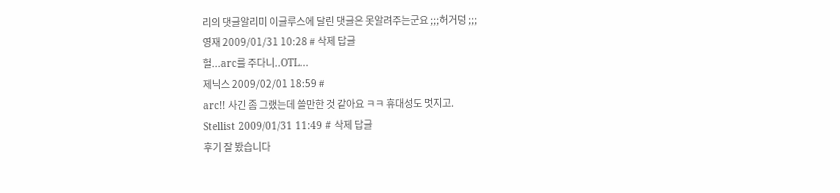리의 댓글알리미 이글루스에 달린 댓글은 못알려주는군요 ;;;허거덩 ;;;
영재 2009/01/31 10:28 # 삭제 답글
헐...arc를 주다니..OTL...
제닉스 2009/02/01 18:59 #
arc!! 사긴 좀 그랬는데 쓸만한 것 같아요 ㅋㅋ 휴대성도 멋지고.
Stellist 2009/01/31 11:49 # 삭제 답글
후기 잘 봤습니다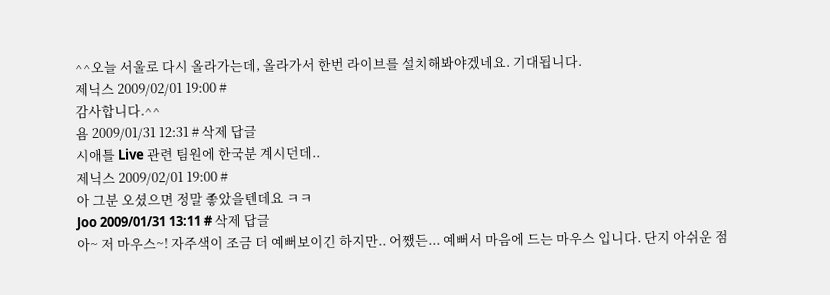^^오늘 서울로 다시 올라가는데, 올라가서 한번 라이브를 설치해봐야겠네요. 기대됩니다.
제닉스 2009/02/01 19:00 #
감사합니다.^^
욤 2009/01/31 12:31 # 삭제 답글
시애틀 Live 관련 팀원에 한국분 계시던데..
제닉스 2009/02/01 19:00 #
아 그분 오셨으면 정말 좋았을텐데요 ㅋㅋ
Joo 2009/01/31 13:11 # 삭제 답글
아~ 저 마우스~! 자주색이 조금 더 예뻐보이긴 하지만.. 어쨌든... 예뻐서 마음에 드는 마우스 입니다. 단지 아쉬운 점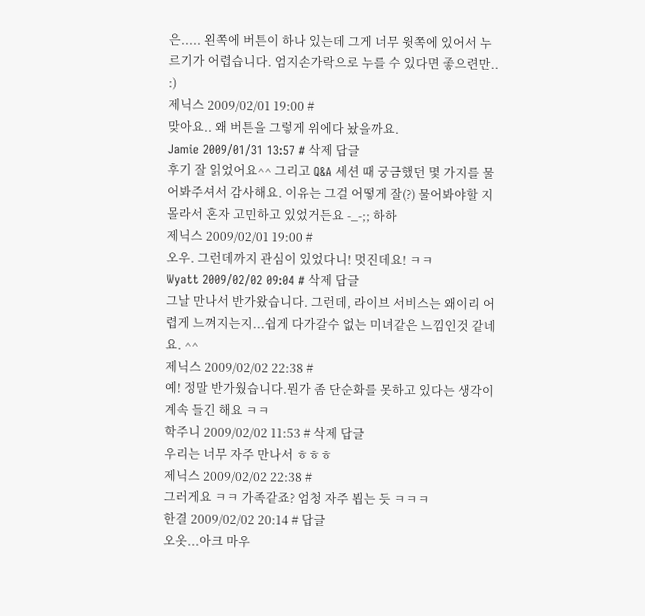은..... 왼쪽에 버튼이 하나 있는데 그게 너무 윗쪽에 있어서 누르기가 어렵습니다. 엄지손가락으로 누를 수 있다면 좋으련만.. :)
제닉스 2009/02/01 19:00 #
맞아요.. 왜 버튼을 그렇게 위에다 놨을까요.
Jamie 2009/01/31 13:57 # 삭제 답글
후기 잘 읽었어요^^ 그리고 Q&A 세션 때 궁금했던 몇 가지를 물어봐주셔서 감사해요. 이유는 그걸 어떻게 잘(?) 물어봐야할 지 몰라서 혼자 고민하고 있었거든요 -_-;; 하하
제닉스 2009/02/01 19:00 #
오우. 그런데까지 관심이 있었다니! 멋진데요! ㅋㅋ
Wyatt 2009/02/02 09:04 # 삭제 답글
그날 만나서 반가왔습니다. 그런데, 라이브 서비스는 왜이리 어렵게 느껴지는지...쉽게 다가갈수 없는 미녀같은 느낌인것 같네요. ^^
제닉스 2009/02/02 22:38 #
예! 정말 반가웠습니다.뭔가 좀 단순화를 못하고 있다는 생각이 계속 들긴 해요 ㅋㅋ
학주니 2009/02/02 11:53 # 삭제 답글
우리는 너무 자주 만나서 ㅎㅎㅎ
제닉스 2009/02/02 22:38 #
그러게요 ㅋㅋ 가족같죠? 엄청 자주 뵙는 듯 ㅋㅋㅋ
한결 2009/02/02 20:14 # 답글
오옷...아크 마우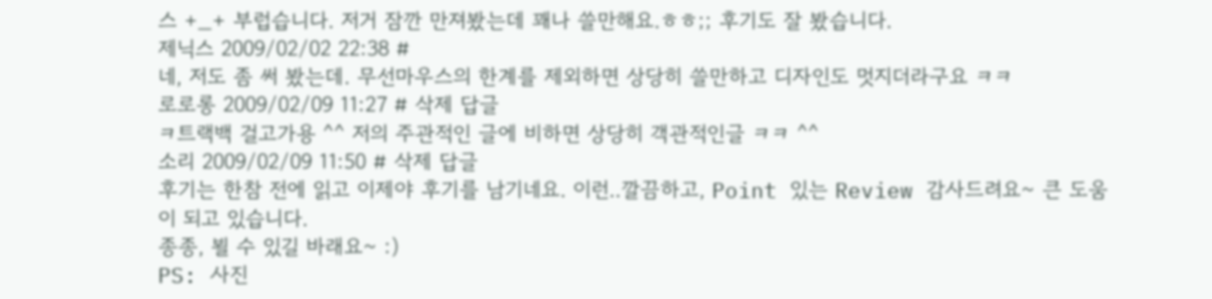스 +_+ 부럽습니다. 저거 잠깐 만져봤는데 꽤나 쓸만해요.ㅎㅎ;; 후기도 잘 봤습니다.
제닉스 2009/02/02 22:38 #
네, 저도 좀 써 봤는데. 무선마우스의 한계를 제외하면 상당히 쓸만하고 디자인도 멋지더라구요 ㅋㅋ
로로롱 2009/02/09 11:27 # 삭제 답글
ㅋ트랙백 걸고가용 ^^ 저의 주관적인 글에 비하면 상당히 객관적인글 ㅋㅋ ^^
소리 2009/02/09 11:50 # 삭제 답글
후기는 한참 전에 읽고 이제야 후기를 남기네요. 이런..깔끔하고, Point 있는 Review 감사드려요~ 큰 도움이 되고 있습니다.
종종, 뵐 수 있길 바래요~ :)
PS: 사진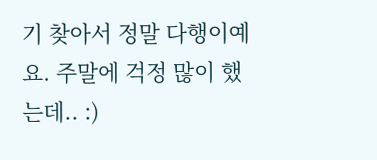기 찾아서 정말 다행이예요. 주말에 걱정 많이 했는데.. :)